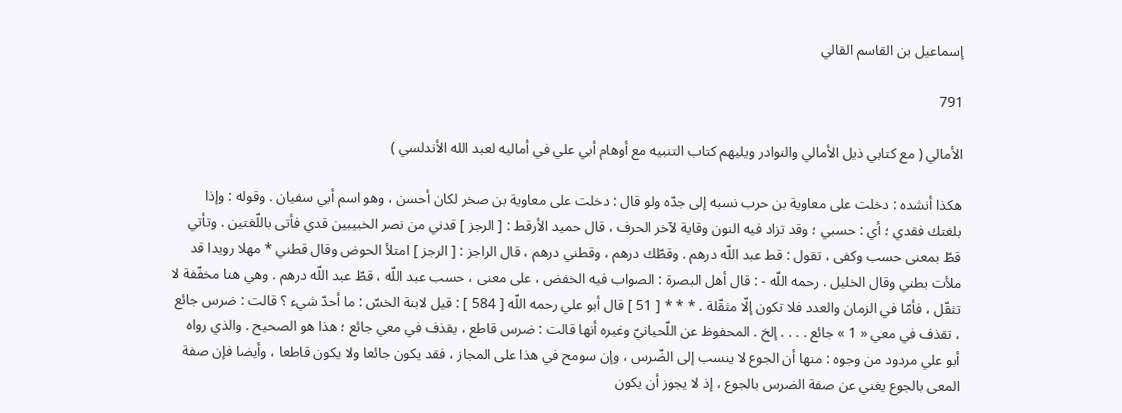إسماعيل بن القاسم القالي

791

الأمالي ( مع كتابي ذيل الأمالي والنوادر ويليهم كتاب التنبيه مع أوهام أبي علي في أماليه لعبد الله الأندلسي )

هكذا أنشده : دخلت على معاوية بن حرب نسبه إلى جدّه ولو قال : دخلت على معاوية بن صخر لكان أحسن ، وهو اسم أبي سفيان . وقوله : وإذا بلغتك فقدي ؛ أي : حسبي ؛ وقد تزاد فيه النون وقاية لآخر الحرف ، قال حميد الأرقط : [ الرجز ] قدني من نصر الخبيبين قدي فأتى باللّغتين . وتأتي قطّ بمعنى حسب وكفى ، تقول : قط عبد اللّه درهم . وقطّك درهم ، وقطني درهم ، قال الراجز : [ الرجز ] امتلأ الحوض وقال قطني * مهلا رويدا قد ملأت بطني وقال الخليل . رحمه اللّه - : قال أهل البصرة : الصواب فيه الخفض ، على معنى ، حسب عبد اللّه ، قطّ عبد اللّه درهم . وهي هنا مخفّفة لا تثقّل ، فأمّا في الزمان والعدد فلا تكون إلّا مثقّلة . * * * [ 51 ] قال أبو علي رحمه اللّه [ 584 ] : قيل لابنة الخسّ : ما أحدّ شيء ؟ قالت : ضرس جائع ، تقذف في معي « 1 » جائع . . . . إلخ . المحفوظ عن اللّحيانيّ وغيره أنها قالت : ضرس قاطع ، يقذف في معي جائع ؛ هذا هو الصحيح . والذي رواه أبو علي مردود من وجوه : منها أن الجوع لا ينسب إلى الضّرس ، وإن سومح في هذا على المجاز ، فقد يكون جائعا ولا يكون قاطعا ، وأيضا فإن صفة المعى بالجوع يغني عن صفة الضرس بالجوع ، إذ لا يجوز أن يكون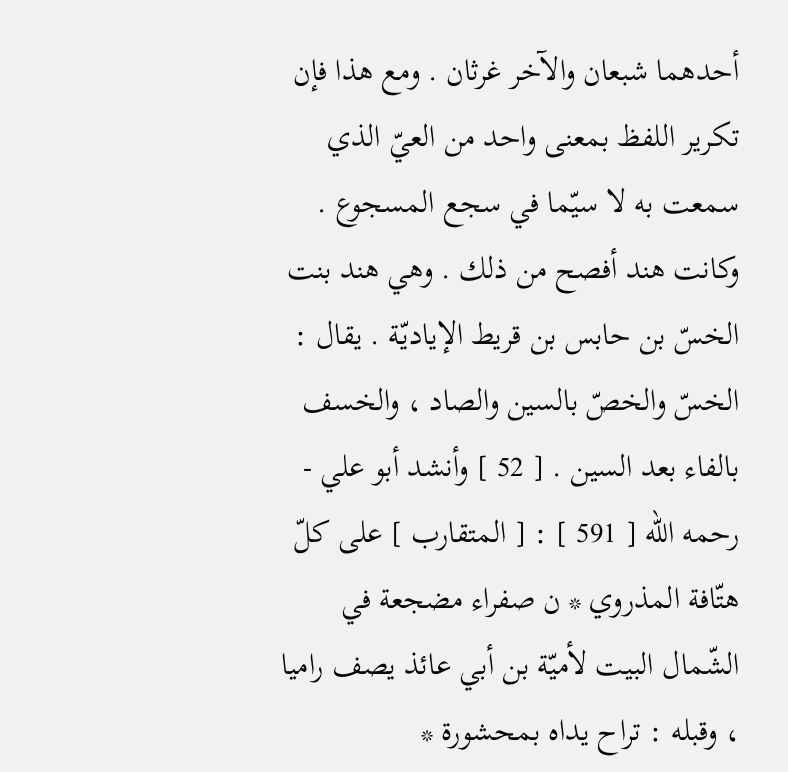أحدهما شبعان والآخر غرثان . ومع هذا فإن تكرير اللفظ بمعنى واحد من العيّ الذي سمعت به لا سيّما في سجع المسجوع . وكانت هند أفصح من ذلك . وهي هند بنت الخسّ بن حابس بن قريط الإياديّة . يقال : الخسّ والخصّ بالسين والصاد ، والخسف بالفاء بعد السين . [ 52 ] وأنشد أبو علي - رحمه اللّه [ 591 ] : [ المتقارب ] على كلّ هتّافة المذروي * ن صفراء مضجعة في الشّمال البيت لأميّة بن أبي عائذ يصف راميا ، وقبله : تراح يداه بمحشورة *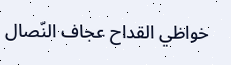خواظي القداح عجاف النّصال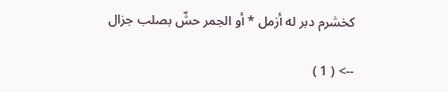كخشرم دبر له أزمل * أو الجمر حشّ بصلب جزال

--> ( 1 )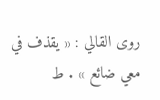روى القالي : « يقذف في معي ضائع » . ط